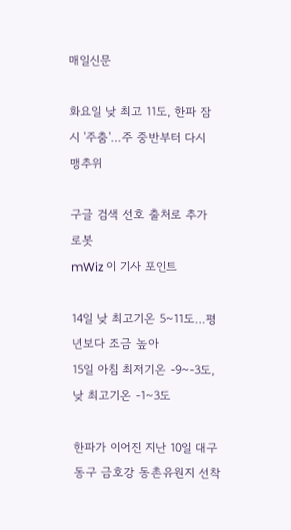매일신문

화요일 낮 최고 11도, 한파 잠시 '주춤'…주 중반부터 다시 맹추위

구글 검색 선호 출처로 추가
로봇
mWiz 이 기사 포인트

14일 낮 최고기온 5~11도…평년보다 조금 높아
15일 아침 최저기온 -9~-3도, 낮 최고기온 -1~3도

한파가 이어진 지난 10일 대구 동구 금호강 동촌유원지 선착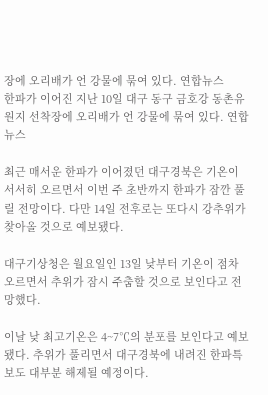장에 오리배가 언 강물에 묶여 있다. 연합뉴스
한파가 이어진 지난 10일 대구 동구 금호강 동촌유원지 선착장에 오리배가 언 강물에 묶여 있다. 연합뉴스

최근 매서운 한파가 이어졌던 대구경북은 기온이 서서히 오르면서 이번 주 초반까지 한파가 잠깐 풀릴 전망이다. 다만 14일 전후로는 또다시 강추위가 찾아올 것으로 예보됐다.

대구기상청은 월요일인 13일 낮부터 기온이 점차 오르면서 추위가 잠시 주춤할 것으로 보인다고 전망했다.

이날 낮 최고기온은 4~7℃의 분포를 보인다고 예보됐다. 추위가 풀리면서 대구경북에 내려진 한파특보도 대부분 해제될 예정이다.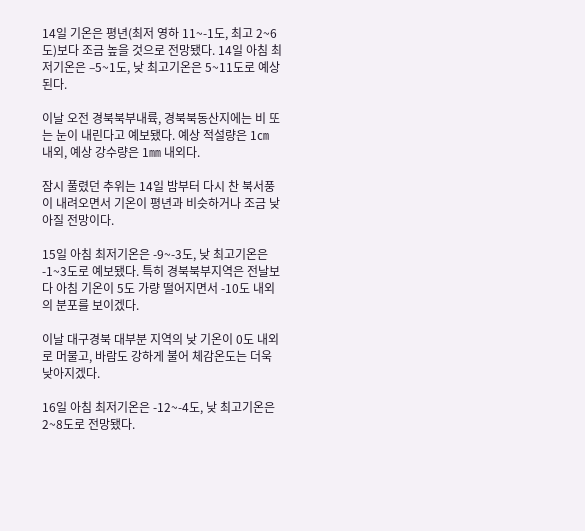14일 기온은 평년(최저 영하 11~-1도, 최고 2~6도)보다 조금 높을 것으로 전망됐다. 14일 아침 최저기온은 –5~1도, 낮 최고기온은 5~11도로 예상된다.

이날 오전 경북북부내륙, 경북북동산지에는 비 또는 눈이 내린다고 예보됐다. 예상 적설량은 1㎝ 내외, 예상 강수량은 1㎜ 내외다.

잠시 풀렸던 추위는 14일 밤부터 다시 찬 북서풍이 내려오면서 기온이 평년과 비슷하거나 조금 낮아질 전망이다.

15일 아침 최저기온은 -9~-3도, 낮 최고기온은 -1~3도로 예보됐다. 특히 경북북부지역은 전날보다 아침 기온이 5도 가량 떨어지면서 -10도 내외의 분포를 보이겠다.

이날 대구경북 대부분 지역의 낮 기온이 0도 내외로 머물고, 바람도 강하게 불어 체감온도는 더욱 낮아지겠다.

16일 아침 최저기온은 -12~-4도, 낮 최고기온은 2~8도로 전망됐다.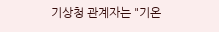기상청 관계자는 "기온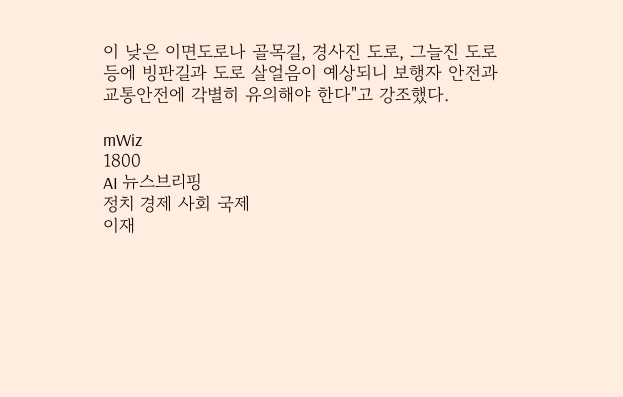이 낮은 이면도로나 골목길, 경사진 도로, 그늘진 도로 등에 빙판길과 도로 살얼음이 예상되니 보행자 안전과 교통안전에 각별히 유의해야 한다"고 강조했다.

mWiz
1800
AI 뉴스브리핑
정치 경제 사회 국제
이재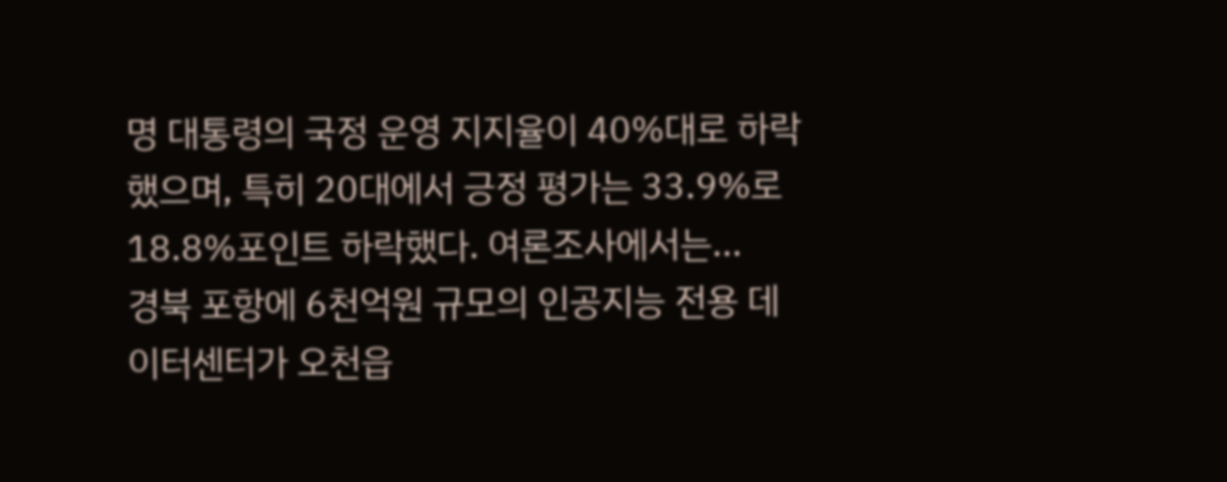명 대통령의 국정 운영 지지율이 40%대로 하락했으며, 특히 20대에서 긍정 평가는 33.9%로 18.8%포인트 하락했다. 여론조사에서는...
경북 포항에 6천억원 규모의 인공지능 전용 데이터센터가 오천읍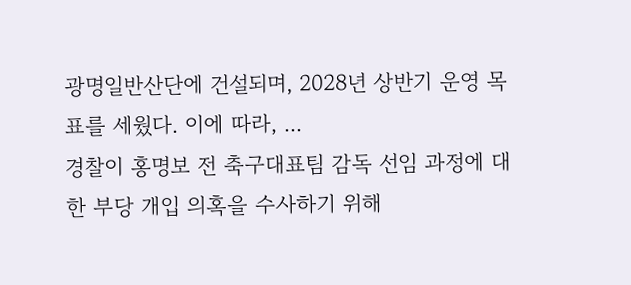광명일반산단에 건설되며, 2028년 상반기 운영 목표를 세웠다. 이에 따라, ...
경찰이 홍명보 전 축구대표팀 감독 선임 과정에 대한 부당 개입 의혹을 수사하기 위해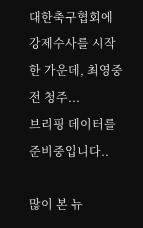대한축구협회에 강제수사를 시작한 가운데, 최영중 전 청주...
브리핑 데이터를 준비중입니다..

많이 본 뉴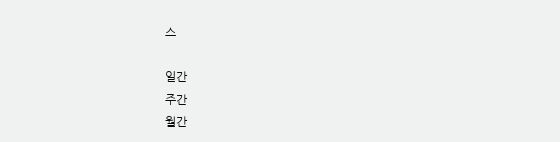스

일간
주간
월간